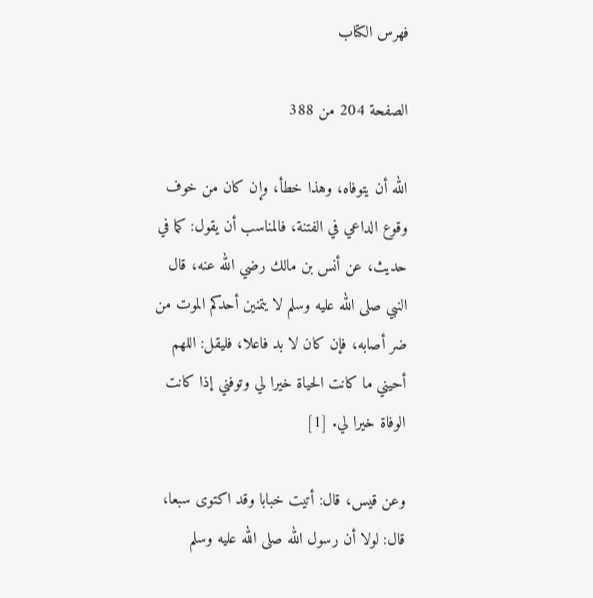فهرس الكتاب

الصفحة 204 من 388

الله أن يتوفاه، وهذا خطأ، وإن كان من خوف وقوع الداعي في الفتنة، فالمناسب أن يقول: كما في حديث، عن أنس بن مالك رضي الله عنه، قال النبي صلى الله عليه وسلم لا يتمنين أحدكم الموت من ضر أصابه، فإن كان لا بد فاعلا، فليقل: اللهم أحيني ما كانت الحياة خيرا لي وتوفني إذا كانت الوفاة خيرا لي. [1]

وعن قيس، قال: أتيت خبابا وقد اكتوى سبعا، قال: لولا أن رسول الله صلى الله عليه وسلم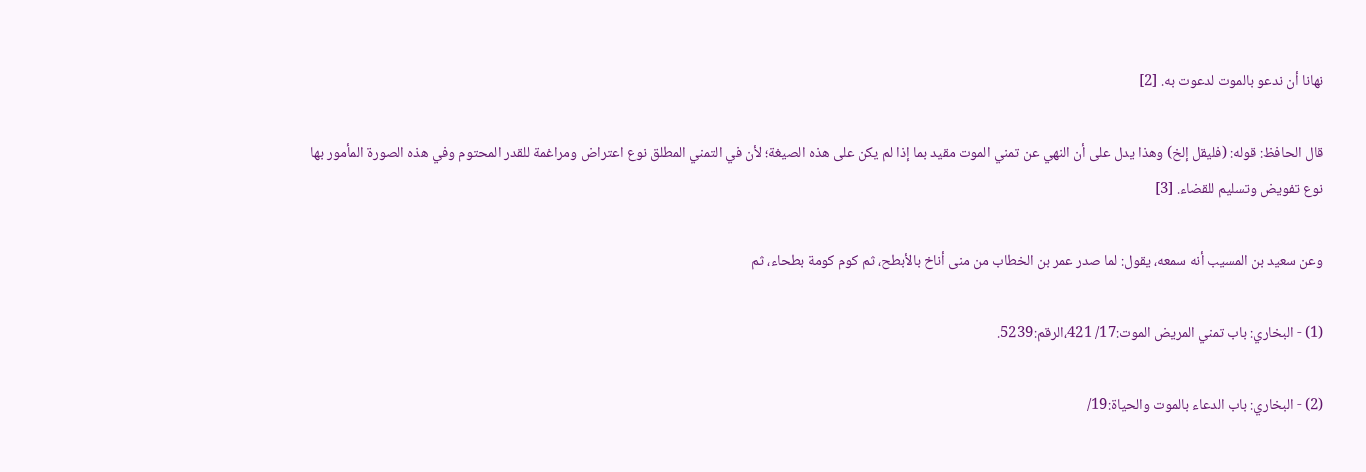نهانا أن ندعو بالموت لدعوت به. [2]

قال الحافظ: قوله: (فليقل إلخ) وهذا يدل على أن النهي عن تمني الموت مقيد بما إذا لم يكن على هذه الصيغة؛ لأن في التمني المطلق نوع اعتراض ومراغمة للقدر المحتوم وفي هذه الصورة المأمور بها نوع تفويض وتسليم للقضاء. [3]

وعن سعيد بن المسيب أنه سمعه، يقول: لما صدر عمر بن الخطاب من منى أناخ بالأبطح، ثم كوم كومة بطحاء، ثم

(1) - البخاري: باب تمني المريض الموت:17/ 421،الرقم:5239.

(2) - البخاري: باب الدعاء بالموت والحياة:19/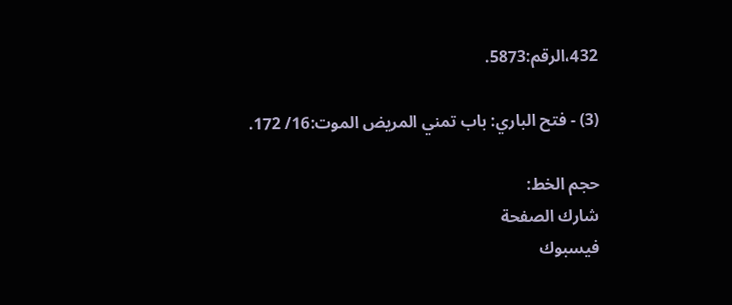432،الرقم:5873.

(3) - فتح الباري: باب تمني المريض الموت:16/ 172.

حجم الخط:
شارك الصفحة
فيسبوك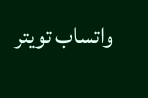واتساب تويتر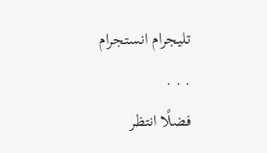تليجرام انستجرام
. . .
فضلًا انتظر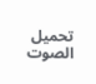تحميل الصوت